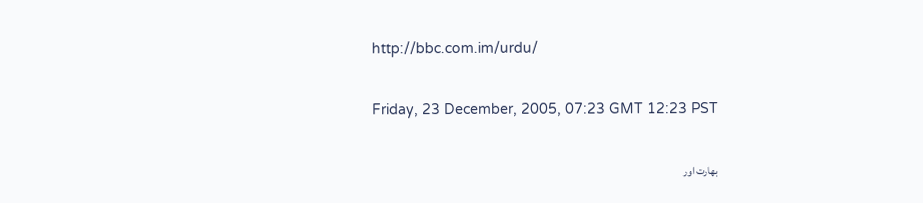http://bbc.com.im/urdu/

Friday, 23 December, 2005, 07:23 GMT 12:23 PST

بھارت اور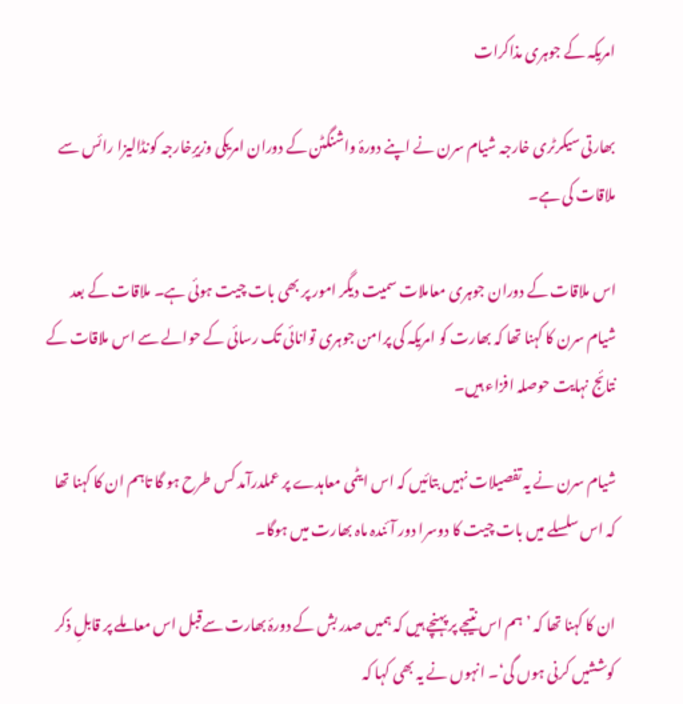امریکہ کے جوہری مذاکرات

بھارتی سیکرٹری خارجہ شیام سرن نے اپنے دورۂ واشنگٹن کے دوران امریکی وزیرِخارجہ کونڈالیزا رائس سے ملاقات کی ہے۔

اس ملاقات کے دوران جوہری معاملات سمیت دیگر امور پر بھی بات چیت ہوئی ہے۔ ملاقات کے بعد شیام سرن کا کہنا تھا کہ بھارت کو امریکہ کی پرامن جوہری توانائی تک رسائی کے حوالے سے اس ملاقات کے نتائج نہایت حوصلہ افزاء ہیں۔

شیام سرن نے یہ تفصیلات نہیں بتائیں کہ اس ایٹمی معاہدے پر عملدرآمد کس طرح ہو گا تاہم ان کا کہنا تھا کہ اس سلسلے میں بات چیت کا دوسرا دور آئندہ ماہ بھارت میں ہوگا۔

ان کا کہنا تھا کہ ’ ہم اس نتیجے پر پہنچے ہیں کہ ہمیں صدر بش کے دورۂ بھارت سےقبل اس معاملے پر قابلِ ذکر کوششیں کرنی ہوں گی‘۔ انہوں نے یہ بھی کہا کہ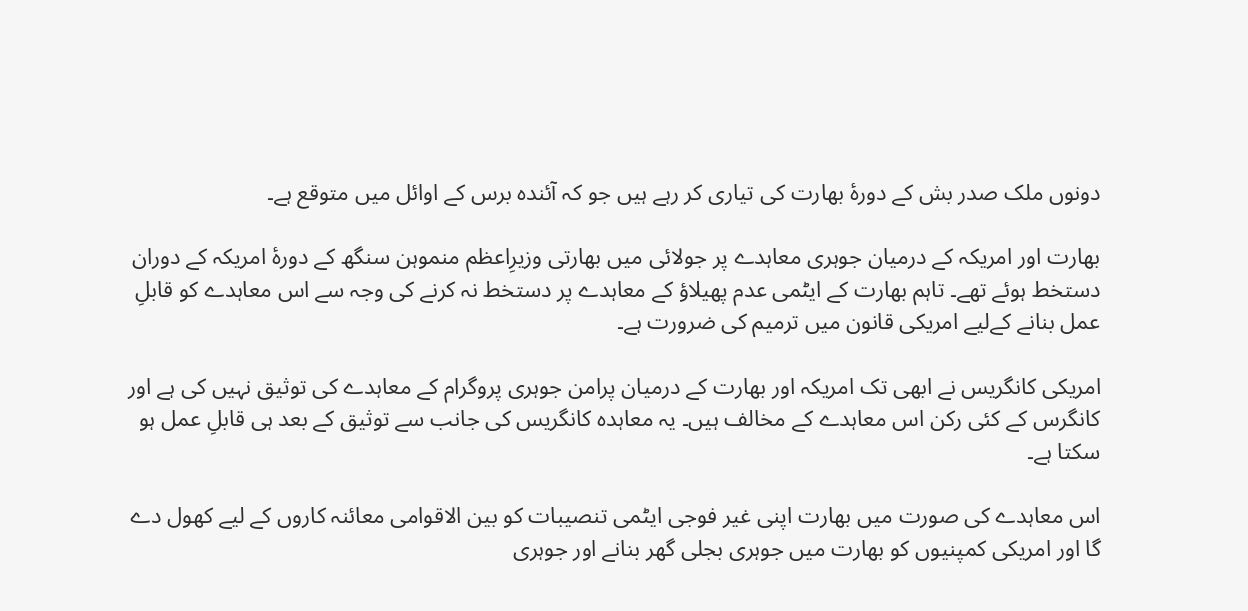دونوں ملک صدر بش کے دورۂ بھارت کی تیاری کر رہے ہیں جو کہ آئندہ برس کے اوائل میں متوقع ہے۔

بھارت اور امریکہ کے درمیان جوہری معاہدے پر جولائی میں بھارتی وزیرِاعظم منموہن سنگھ کے دورۂ امریکہ کے دوران دستخط ہوئے تھے۔ تاہم بھارت کے ایٹمی عدم پھیلاؤ کے معاہدے پر دستخط نہ کرنے کی وجہ سے اس معاہدے کو قابلِ عمل بنانے کےلیے امریکی قانون میں ترمیم کی ضرورت ہے۔

امریکی کانگریس نے ابھی تک امریکہ اور بھارت کے درمیان پرامن جوہری پروگرام کے معاہدے کی توثیق نہیں کی ہے اور کانگرس کے کئی رکن اس معاہدے کے مخالف ہیں۔ یہ معاہدہ کانگریس کی جانب سے توثیق کے بعد ہی قابلِ عمل ہو سکتا ہے۔

اس معاہدے کی صورت میں بھارت اپنی غیر فوجی ایٹمی تنصیبات کو بین الاقوامی معائنہ کاروں کے لیے کھول دے گا اور امریکی کمپنیوں کو بھارت میں جوہری بجلی گھر بنانے اور جوہری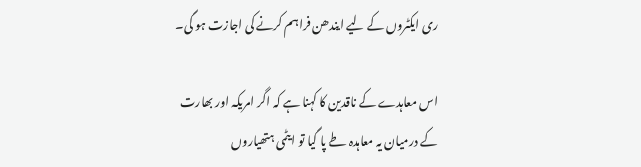ری ایکٹروں کے لیے ایندھن فراہم کرنے کی اجازت ہو گی۔

اس معاہدے کے ناقدین کا کہنا ہے کہ اگر امریکہ اور بھارت کے درمیان یہ معاہدہ طے پا گیا تو ایٹمی ہتھیاروں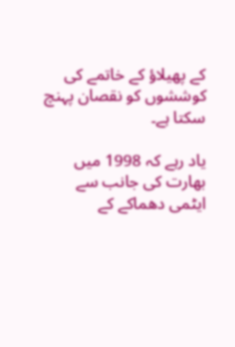کے پھیلاؤ کے خاتمے کی کوششوں کو نقصان پہنچ سکتا ہے۔

یاد رہے کہ 1998 میں بھارت کی جانب سے ایٹمی دھماکے کے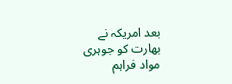بعد امریکہ نے بھارت کو جوہری مواد فراہم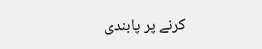کرنے پر پابندی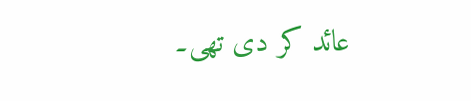عائد کر دی تھی۔